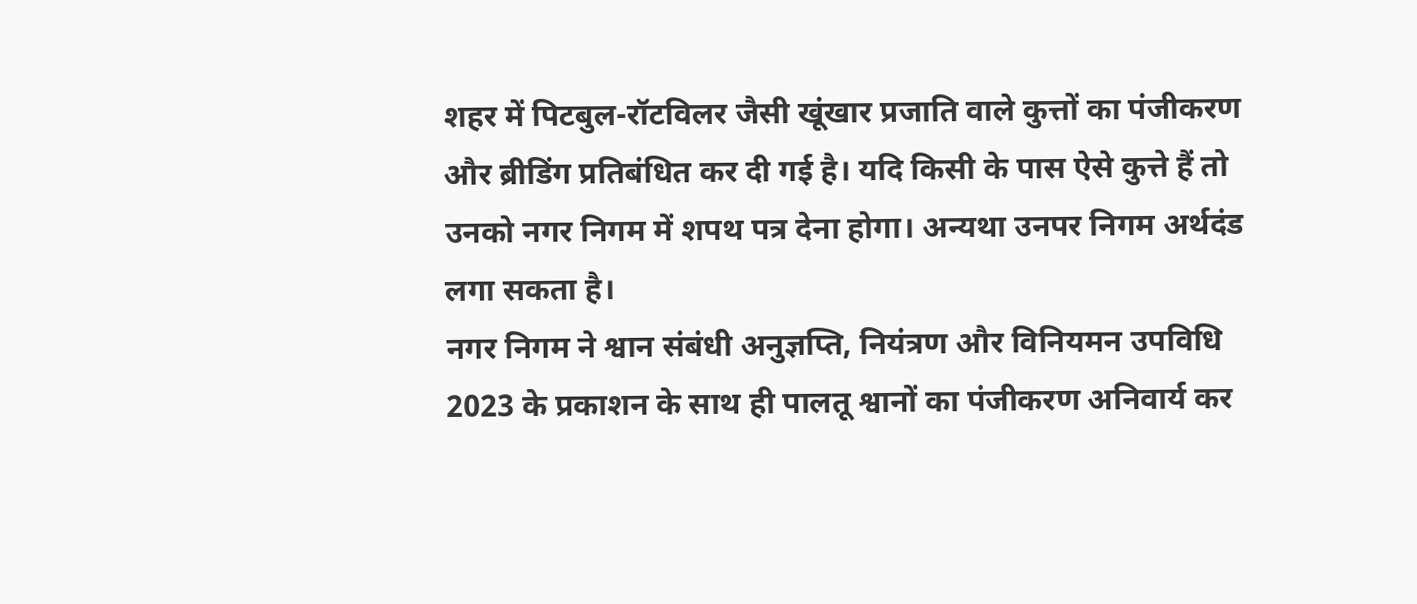शहर में पिटबुल-रॉटविलर जैसी खूंखार प्रजाति वाले कुत्तों का पंजीकरण और ब्रीडिंग प्रतिबंधित कर दी गई है। यदि किसी के पास ऐसे कुत्ते हैं तो उनको नगर निगम में शपथ पत्र देना होगा। अन्यथा उनपर निगम अर्थदंड लगा सकता है।
नगर निगम ने श्वान संबंधी अनुज्ञप्ति, नियंत्रण और विनियमन उपविधि 2023 के प्रकाशन के साथ ही पालतू श्वानों का पंजीकरण अनिवार्य कर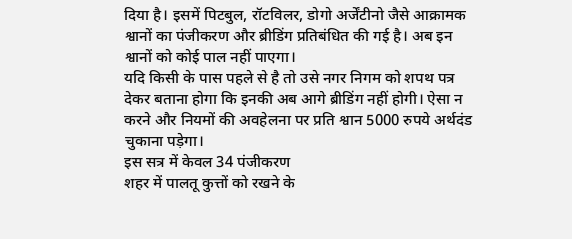दिया है। इसमें पिटबुल, रॉटविलर, डोगो अर्जेंटीनो जैसे आक्रामक श्वानों का पंजीकरण और ब्रीडिंग प्रतिबंधित की गई है। अब इन श्वानों को कोई पाल नहीं पाएगा।
यदि किसी के पास पहले से है तो उसे नगर निगम को शपथ पत्र देकर बताना होगा कि इनकी अब आगे ब्रीडिंग नहीं होगी। ऐसा न करने और नियमों की अवहेलना पर प्रति श्वान 5000 रुपये अर्थदंड चुकाना पड़ेगा।
इस सत्र में केवल 34 पंजीकरण
शहर में पालतू कुत्तों को रखने के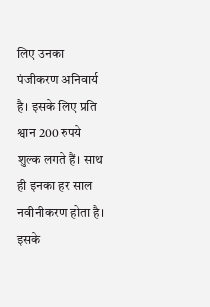लिए उनका पंजीकरण अनिवार्य है। इसके लिए प्रति श्वान 200 रुपये शुल्क लगते हैं। साथ ही इनका हर साल नवीनीकरण होता है। इसके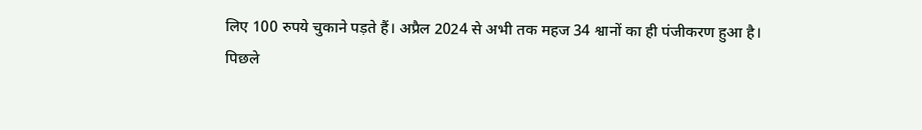लिए 100 रुपये चुकाने पड़ते हैं। अप्रैल 2024 से अभी तक महज 34 श्वानों का ही पंजीकरण हुआ है।
पिछले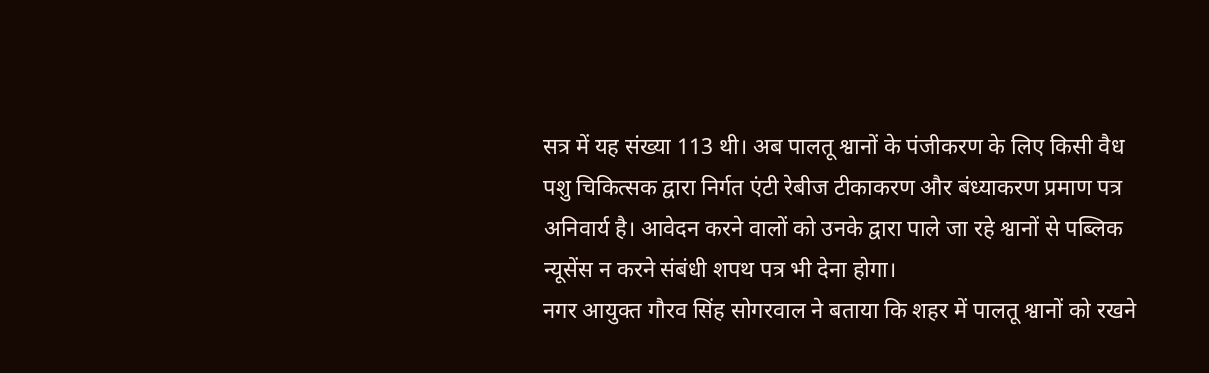सत्र में यह संख्या 113 थी। अब पालतू श्वानों के पंजीकरण के लिए किसी वैध पशु चिकित्सक द्वारा निर्गत एंटी रेबीज टीकाकरण और बंध्याकरण प्रमाण पत्र अनिवार्य है। आवेदन करने वालों को उनके द्वारा पाले जा रहे श्वानों से पब्लिक न्यूसेंस न करने संबंधी शपथ पत्र भी देना होगा।
नगर आयुक्त गौरव सिंह सोगरवाल ने बताया कि शहर में पालतू श्वानों को रखने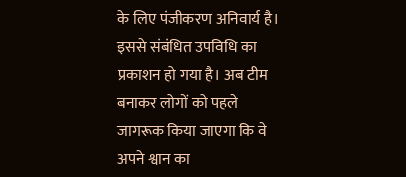के लिए पंजीकरण अनिवार्य है। इससे संबंधित उपविधि का प्रकाशन हो गया है। अब टीम बनाकर लोगों को पहले जागरूक किया जाएगा कि वे अपने श्वान का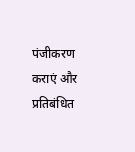पंजीकरण कराएं और प्रतिबंधित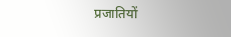प्रजातियों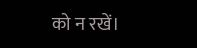को न रखें।